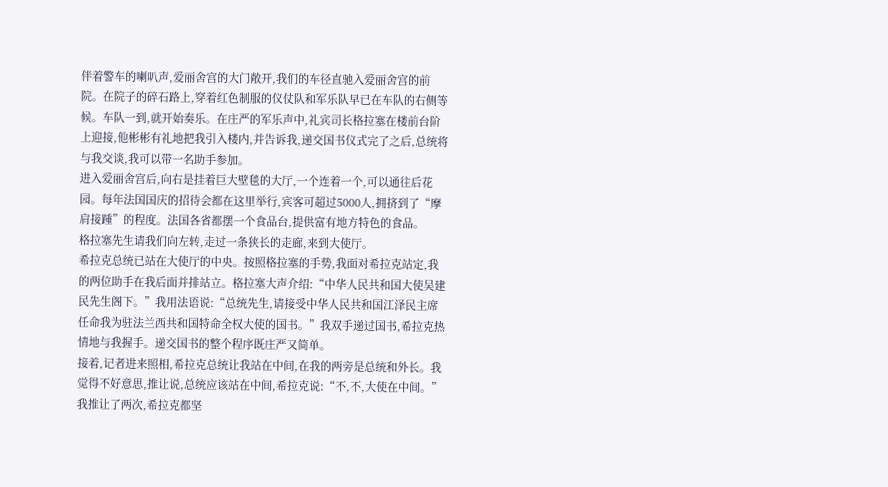伴着警车的喇叭声,爱丽舍宫的大门敞开,我们的车径直驰入爱丽舍宫的前院。在院子的碎石路上,穿着红色制服的仪仗队和军乐队早已在车队的右侧等候。车队一到,就开始奏乐。在庄严的军乐声中,礼宾司长格拉塞在楼前台阶上迎接,他彬彬有礼地把我引入楼内,并告诉我,递交国书仪式完了之后,总统将与我交谈,我可以带一名助手参加。
进入爱丽舍宫后,向右是挂着巨大壁毯的大厅,一个连着一个,可以通往后花园。每年法国国庆的招待会都在这里举行,宾客可超过5000人,拥挤到了“摩肩接踵”的程度。法国各省都摆一个食品台,提供富有地方特色的食品。
格拉塞先生请我们向左转,走过一条狭长的走廊,来到大使厅。
希拉克总统已站在大使厅的中央。按照格拉塞的手势,我面对希拉克站定,我的两位助手在我后面并排站立。格拉塞大声介绍:“中华人民共和国大使吴建民先生阁下。”我用法语说:“总统先生,请接受中华人民共和国江泽民主席任命我为驻法兰西共和国特命全权大使的国书。”我双手递过国书,希拉克热情地与我握手。递交国书的整个程序既庄严又简单。
接着,记者进来照相,希拉克总统让我站在中间,在我的两旁是总统和外长。我觉得不好意思,推让说,总统应该站在中间,希拉克说:“不,不,大使在中间。”我推让了两次,希拉克都坚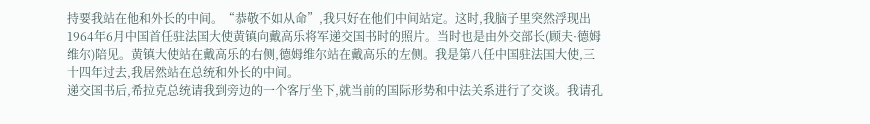持要我站在他和外长的中间。“恭敬不如从命”,我只好在他们中间站定。这时,我脑子里突然浮现出1964年6月中国首任驻法国大使黄镇向戴高乐将军递交国书时的照片。当时也是由外交部长(顾夫·德姆维尔)陪见。黄镇大使站在戴高乐的右侧,德姆维尔站在戴高乐的左侧。我是第八任中国驻法国大使,三十四年过去,我居然站在总统和外长的中间。
递交国书后,希拉克总统请我到旁边的一个客厅坐下,就当前的国际形势和中法关系进行了交谈。我请孔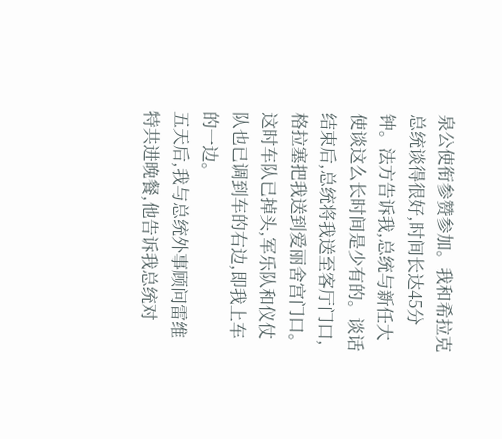泉公使衔参赞参加。我和希拉克总统谈得很好,时间长达45分钟。法方告诉我,总统与新任大使谈这么长时间是少有的。谈话结束后,总统将我送至客厅门口,格拉塞把我送到爱丽舍宫门口。这时车队已掉头,军乐队和仪仗队也已调到车的右边,即我上车的一边。
五天后,我与总统外事顾问雷维特共进晚餐,他告诉我总统对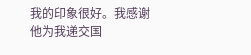我的印象很好。我感谢他为我递交国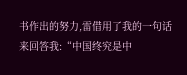书作出的努力,雷借用了我的一句话来回答我:“中国终究是中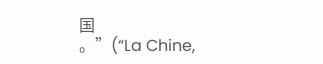国
。”(“La Chine,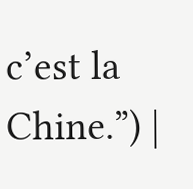c’est la Chine.”) |